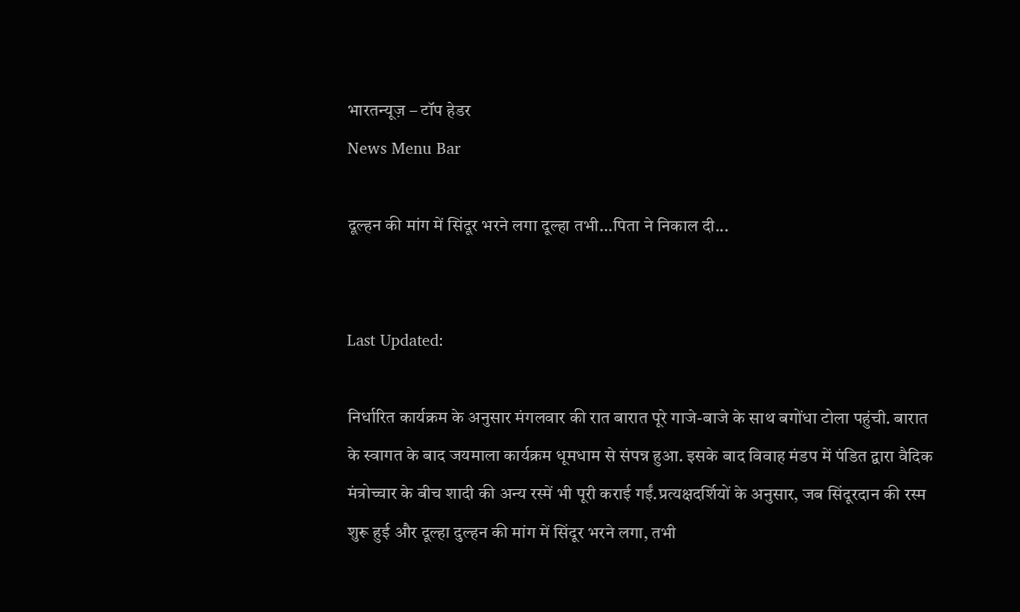भारतन्यूज़ – टॉप हेडर
News Menu Bar

दूल्हन की मांग में सिंदूर भरने लगा दूल्हा तभी…पिता ने निकाल दी...


Last Updated:

निर्धारित कार्यक्रम के अनुसार मंगलवार की रात बारात पूरे गाजे-बाजे के साथ बगोंधा टोला पहुंची. बारात के स्वागत के बाद जयमाला कार्यक्रम धूमधाम से संपन्न हुआ. इसके बाद विवाह मंडप में पंडित द्वारा वैदिक मंत्रोच्चार के बीच शादी की अन्य रस्में भी पूरी कराई गईं.प्रत्यक्षदर्शियों के अनुसार, जब सिंदूरदान की रस्म शुरू हुई और दूल्हा दुल्हन की मांग में सिंदूर भरने लगा, तभी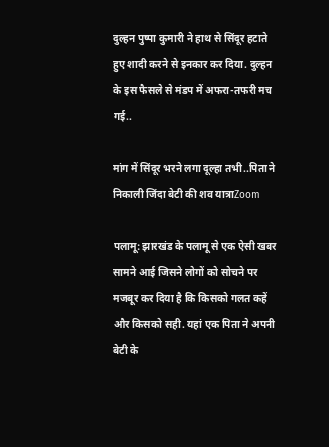दुल्हन पुष्पा कुमारी ने हाथ से सिंदूर हटाते हुए शादी करने से इनकार कर दिया. दुल्हन के इस फैसले से मंडप में अफरा-तफरी मच गई..

मांग में सिंदूर भरने लगा दूल्हा तभी..पिता ने निकाली जिंदा बेटी की शव यात्राZoom

पलामू: झारखंड के पलामू से एक ऐसी खबर सामने आई जिसने लोगों को सोचने पर मजबूर कर दिया है कि किसको गलत कहें और किसको सही. यहां एक पिता ने अपनी बेटी के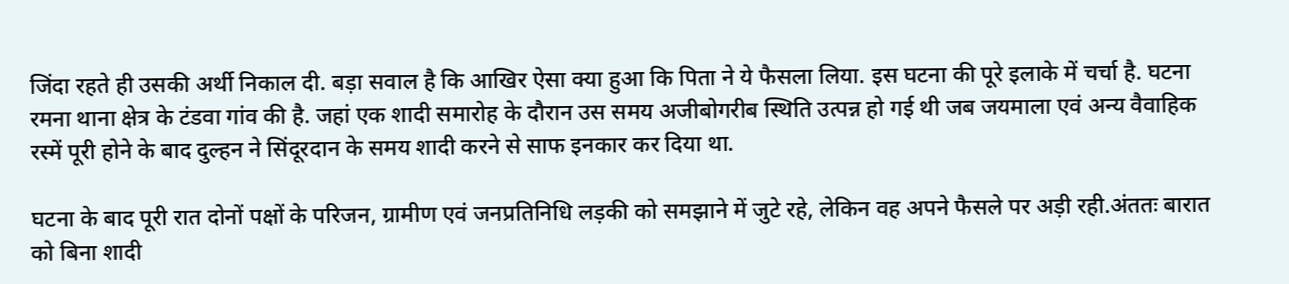जिंदा रहते ही उसकी अर्थी निकाल दी. बड़ा सवाल है कि आखिर ऐसा क्या हुआ कि पिता ने ये फैसला लिया. इस घटना की पूरे इलाके में चर्चा है. घटना रमना थाना क्षेत्र के टंडवा गांव की है. जहां एक शादी समारोह के दौरान उस समय अजीबोगरीब स्थिति उत्पन्न हो गई थी जब जयमाला एवं अन्य वैवाहिक रस्में पूरी होने के बाद दुल्हन ने सिंदूरदान के समय शादी करने से साफ इनकार कर दिया था.

घटना के बाद पूरी रात दोनों पक्षों के परिजन, ग्रामीण एवं जनप्रतिनिधि लड़की को समझाने में जुटे रहे, लेकिन वह अपने फैसले पर अड़ी रही.अंततः बारात को बिना शादी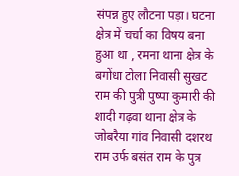संपन्न हुए लौटना पड़ा। घटना क्षेत्र में चर्चा का विषय बना हुआ था , रमना थाना क्षेत्र के बगोंधा टोला निवासी सुखट राम की पुत्री पुष्पा कुमारी की शादी गढ़वा थाना क्षेत्र के जोबरैया गांव निवासी दशरथ राम उर्फ बसंत राम के पुत्र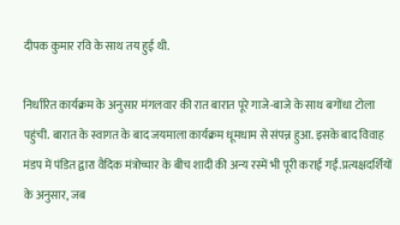दीपक कुमार रवि के साथ तय हुई थी.

निर्धारित कार्यक्रम के अनुसार मंगलवार की रात बारात पूरे गाजे-बाजे के साथ बगोंधा टोला पहुंची. बारात के स्वागत के बाद जयमाला कार्यक्रम धूमधाम से संपन्न हुआ. इसके बाद विवाह मंडप में पंडित द्वारा वैदिक मंत्रोच्चार के बीच शादी की अन्य रस्में भी पूरी कराई गईं.प्रत्यक्षदर्शियों के अनुसार, जब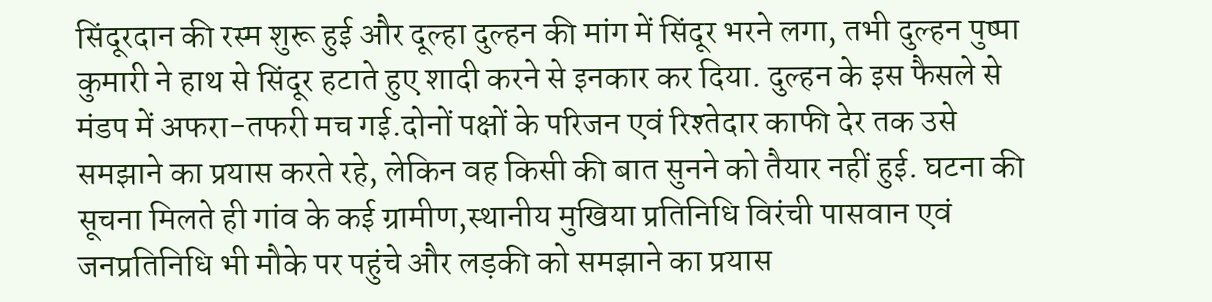सिंदूरदान की रस्म शुरू हुई और दूल्हा दुल्हन की मांग में सिंदूर भरने लगा, तभी दुल्हन पुष्पा कुमारी ने हाथ से सिंदूर हटाते हुए शादी करने से इनकार कर दिया. दुल्हन के इस फैसले से मंडप में अफरा-तफरी मच गई.दोनों पक्षों के परिजन एवं रिश्तेदार काफी देर तक उसे समझाने का प्रयास करते रहे, लेकिन वह किसी की बात सुनने को तैयार नहीं हुई. घटना की सूचना मिलते ही गांव के कई ग्रामीण,स्थानीय मुखिया प्रतिनिधि विरंची पासवान एवं जनप्रतिनिधि भी मौके पर पहुंचे और लड़की को समझाने का प्रयास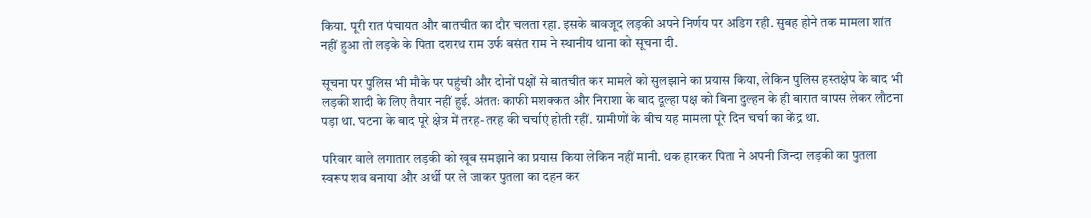किया. पूरी रात पंचायत और बातचीत का दौर चलता रहा. इसके बावजूद लड़की अपने निर्णय पर अडिग रही. सुबह होने तक मामला शांत नहीं हुआ तो लड़के के पिता दशरथ राम उर्फ बसंत राम ने स्थानीय थाना को सूचना दी.

सूचना पर पुलिस भी मौके पर पहुंची और दोनों पक्षों से बातचीत कर मामले को सुलझाने का प्रयास किया, लेकिन पुलिस हस्तक्षेप के बाद भी लड़की शादी के लिए तैयार नहीं हुई. अंततः काफी मशक्कत और निराशा के बाद दूल्हा पक्ष को बिना दुल्हन के ही बारात वापस लेकर लौटना पड़ा था. घटना के बाद पूरे क्षेत्र में तरह-तरह की चर्चाएं होती रहीं. ग्रामीणों के बीच यह मामला पूरे दिन चर्चा का केंद्र था.

परिवार वाले लगातार लड़की को खूब समझाने का प्रयास किया लेकिन नहीं मानी. थक हारकर पिता ने अपनी जिन्दा लड़की का पुतला स्वरूप शव बनाया और अर्थी पर ले जाकर पुतला का दहन कर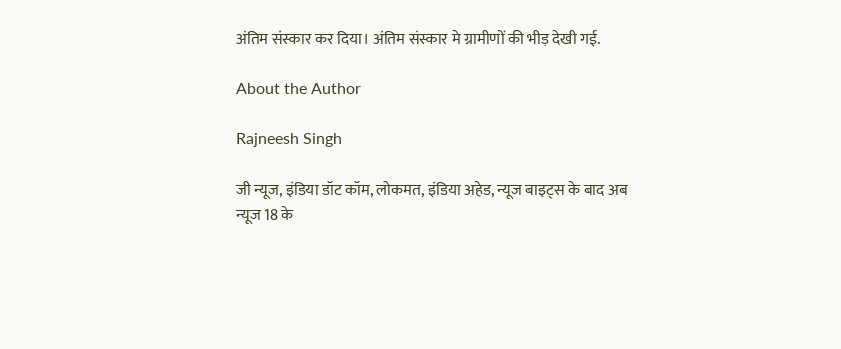अंतिम संस्कार कर दिया। अंतिम संस्कार मे ग्रामीणों की भीड़ देखी गई.

About the Author

Rajneesh Singh

जी न्यूज, इंडिया डॉट कॉम, लोकमत, इंडिया अहेड, न्यूज बाइट्स के बाद अब न्यूज 18 के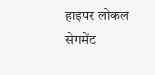हाइपर लोकल सेगमेंट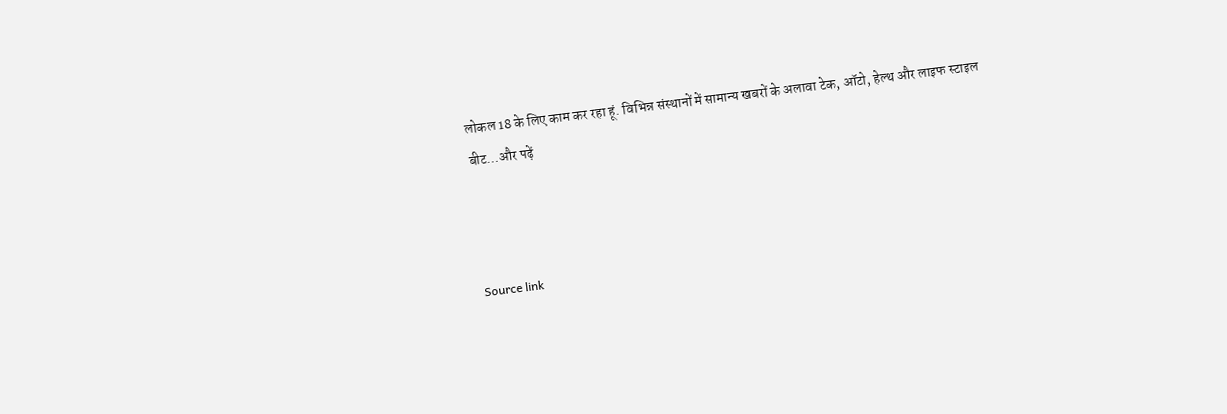लोकल 18 के लिए काम कर रहा हूं. विभिन्न संस्थानों में सामान्य खबरों के अलावा टेक, ऑटो, हेल्थ और लाइफ स्टाइल बीट…और पढ़ें



Source link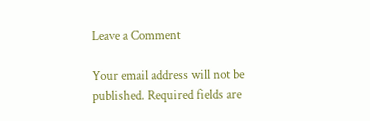Leave a Comment

Your email address will not be published. Required fields are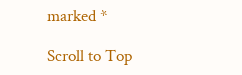marked *

Scroll to Top